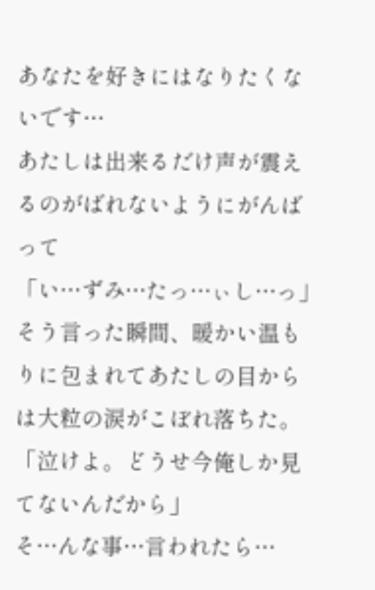あなたを好きにはなりたくないです…
あたしは出来るだけ声が震えるのがばれないようにがんばって
「い…ずみ…たっ…ぃし…っ」
そう言った瞬間、暖かい温もりに包まれてあたしの目からは大粒の涙がこぼれ落ちた。
「泣けよ。どうせ今俺しか見てないんだから」
そ…んな事…言われたら…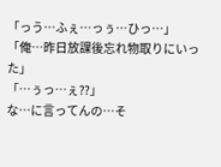「っう…ふぇ…っぅ…ひっ…」
「俺…昨日放課後忘れ物取りにいった」
「…ぅっ…ぇ⁇」
な…に言ってんの…そ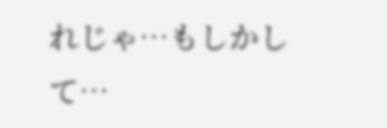れじゃ…もしかして…